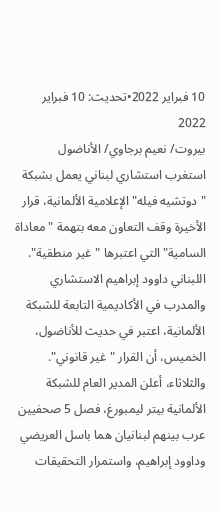10 فبراير 2022•تحديث: 10 فبراير 2022
بيروت/ نعيم برجاوي/ الأناضول
استغرب استشاري لبناني يعمل بشبكة "دوتشيه فيله" الإعلامية الألمانية، قرار الأخيرة وقف التعاون معه بتهمة "معاداة السامية" التي اعتبرها "غير منطقية".
اللبناني داوود إبراهيم الاستشاري والمدرب في الأكاديمية التابعة للشبكة الألمانية، اعتبر في حديث للأناضول، الخميس، أن القرار "غير قانوني".
والثلاثاء، أعلن المدير العام للشبكة الألمانية بيتر ليمبورغ، فصل 5 صحفيين عرب بينهم لبنانيان هما باسل العريضي وداوود إبراهيم، واستمرار التحقيقات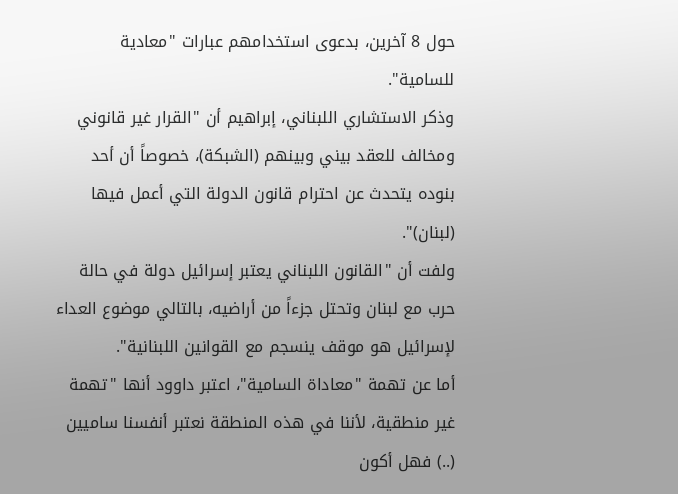حول 8 آخرين، بدعوى استخدامهم عبارات "معادية للسامية".
وذكر الاستشاري اللبناني، إبراهيم أن "القرار غير قانوني ومخالف للعقد بيني وبينهم (الشبكة)، خصوصاً أن أحد بنوده يتحدث عن احترام قانون الدولة التي أعمل فيها (لبنان)".
ولفت أن "القانون اللبناني يعتبر إسرائيل دولة في حالة حرب مع لبنان وتحتل جزءاً من أراضيه، بالتالي موضوع العداء لإسرائيل هو موقف ينسجم مع القوانين اللبنانية".
أما عن تهمة "معاداة السامية"، اعتبر داوود أنها "تهمة غير منطقية، لأننا في هذه المنطقة نعتبر أنفسنا ساميين (..) فهل أكون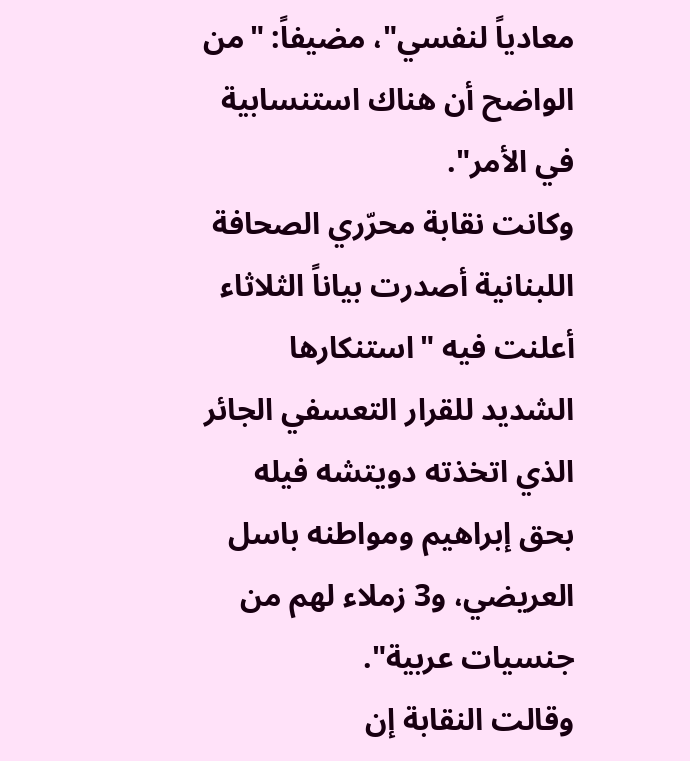معادياً لنفسي"، مضيفاً: "من الواضح أن هناك استنسابية في الأمر".
وكانت نقابة محرّري الصحافة اللبنانية أصدرت بياناً الثلاثاء أعلنت فيه "استنكارها الشديد للقرار التعسفي الجائر الذي اتخذته دويتشه فيله بحق إبراهيم ومواطنه باسل العريضي، و3 زملاء لهم من جنسيات عربية".
وقالت النقابة إن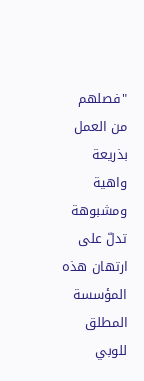"فصلهم من العمل بذريعة واهية ومشبوهة تدلّ على ارتهان هذه المؤسسة المطلق للوبي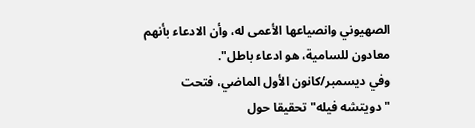الصهيوني وانصياعها الأعمى له، وأن الادعاء بأنهم معادون للسامية، هو ادعاء باطل".
وفي ديسمبر/كانون الأول الماضي، فتحت "دويتشه فيله" تحقيقا حول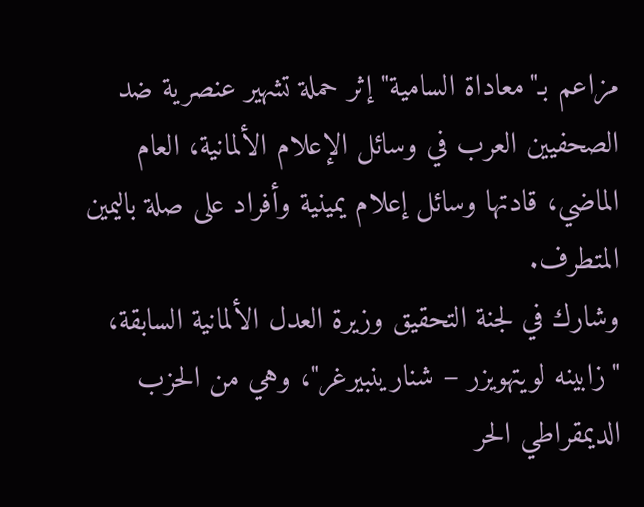مزاعم بـ"معاداة السامية" إثر حملة تشهير عنصرية ضد الصحفيين العرب في وسائل الإعلام الألمانية، العام الماضي، قادتها وسائل إعلام يمينية وأفراد على صلة باليمين المتطرف.
وشارك في لجنة التحقيق وزيرة العدل الألمانية السابقة، "زابينه لويتهويزر – شنارينبيرغر"، وهي من الحزب الديمقراطي الحر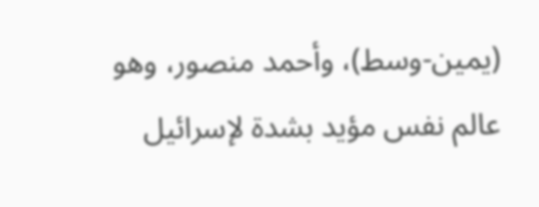(يمين-وسط)، وأحمد منصور، وهو عالم نفس مؤيد بشدة لإسرائيل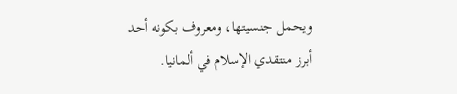ويحمل جنسيتها، ومعروف بكونه أحد أبرز منتقدي الإسلام في ألمانيا.